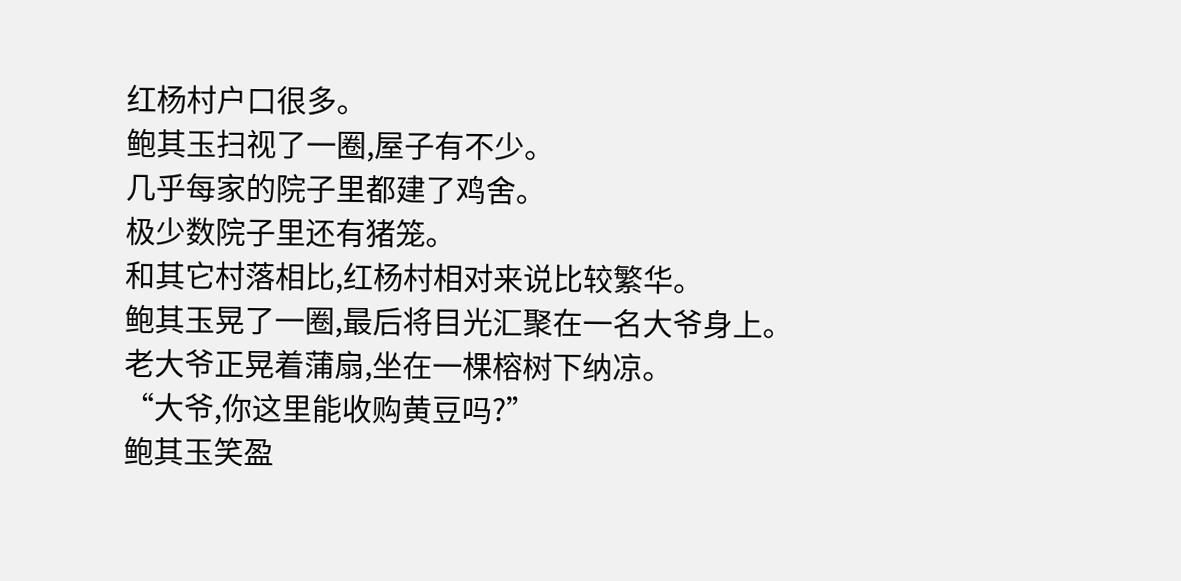红杨村户口很多。
鲍其玉扫视了一圈,屋子有不少。
几乎每家的院子里都建了鸡舍。
极少数院子里还有猪笼。
和其它村落相比,红杨村相对来说比较繁华。
鲍其玉晃了一圈,最后将目光汇聚在一名大爷身上。
老大爷正晃着蒲扇,坐在一棵榕树下纳凉。
“大爷,你这里能收购黄豆吗?”
鲍其玉笑盈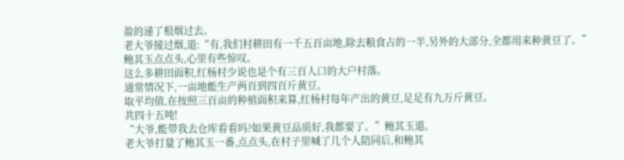盈的递了根烟过去。
老大爷接过烟,道:“有,我们村耕田有一千五百亩地,除去粮食占的一半,另外的大部分,全都用来种黄豆了。”
鲍其玉点点头,心里有些惊叹。
这么多耕田面积,红杨村少说也是个有三百人口的大户村落。
通常情况下,一亩地能生产两百到四百斤黄豆。
取平均值,在按照三百亩的种植面积来算,红杨村每年产出的黄豆,足足有九万斤黄豆。
共四十五吨!
“大爷,能带我去仓库看看吗?如果黄豆品质好,我都要了。”鲍其玉道。
老大爷打量了鲍其玉一番,点点头,在村子里喊了几个人陪同后,和鲍其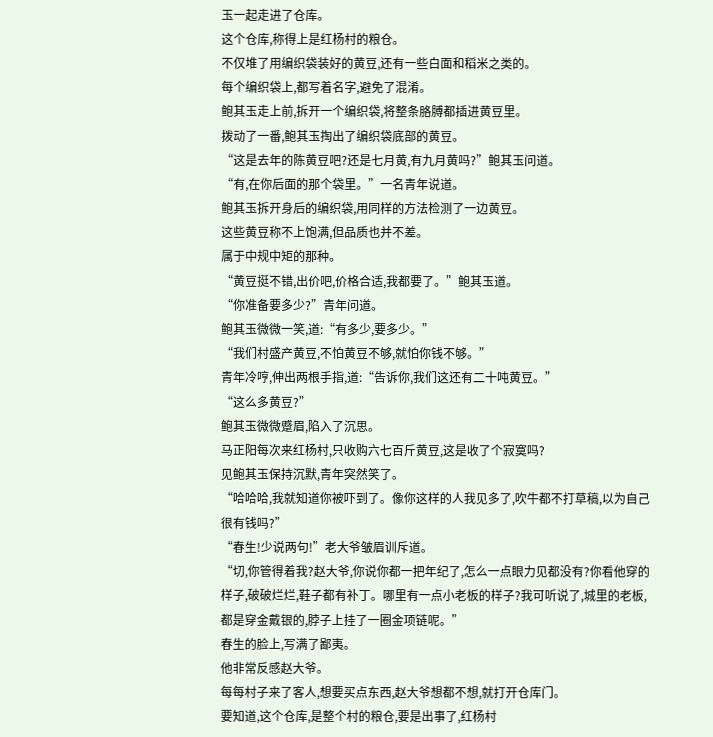玉一起走进了仓库。
这个仓库,称得上是红杨村的粮仓。
不仅堆了用编织袋装好的黄豆,还有一些白面和稻米之类的。
每个编织袋上,都写着名字,避免了混淆。
鲍其玉走上前,拆开一个编织袋,将整条胳膊都插进黄豆里。
拨动了一番,鲍其玉掏出了编织袋底部的黄豆。
“这是去年的陈黄豆吧?还是七月黄,有九月黄吗?”鲍其玉问道。
“有,在你后面的那个袋里。”一名青年说道。
鲍其玉拆开身后的编织袋,用同样的方法检测了一边黄豆。
这些黄豆称不上饱满,但品质也并不差。
属于中规中矩的那种。
“黄豆挺不错,出价吧,价格合适,我都要了。”鲍其玉道。
“你准备要多少?”青年问道。
鲍其玉微微一笑,道:“有多少,要多少。”
“我们村盛产黄豆,不怕黄豆不够,就怕你钱不够。”
青年冷哼,伸出两根手指,道:“告诉你,我们这还有二十吨黄豆。”
“这么多黄豆?”
鲍其玉微微蹙眉,陷入了沉思。
马正阳每次来红杨村,只收购六七百斤黄豆,这是收了个寂寞吗?
见鲍其玉保持沉默,青年突然笑了。
“哈哈哈,我就知道你被吓到了。像你这样的人我见多了,吹牛都不打草稿,以为自己很有钱吗?”
“春生!少说两句!”老大爷皱眉训斥道。
“切,你管得着我?赵大爷,你说你都一把年纪了,怎么一点眼力见都没有?你看他穿的样子,破破烂烂,鞋子都有补丁。哪里有一点小老板的样子?我可听说了,城里的老板,都是穿金戴银的,脖子上挂了一圈金项链呢。”
春生的脸上,写满了鄙夷。
他非常反感赵大爷。
每每村子来了客人,想要买点东西,赵大爷想都不想,就打开仓库门。
要知道,这个仓库,是整个村的粮仓,要是出事了,红杨村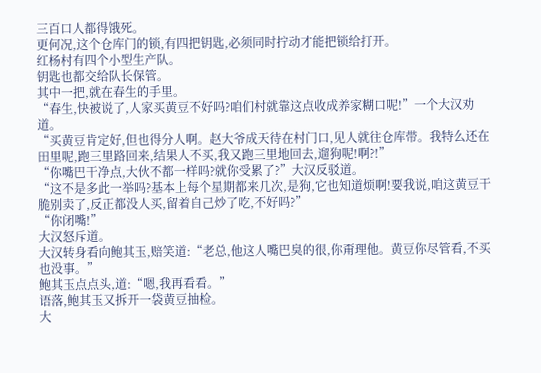三百口人都得饿死。
更何况,这个仓库门的锁,有四把钥匙,必须同时拧动才能把锁给打开。
红杨村有四个小型生产队。
钥匙也都交给队长保管。
其中一把,就在春生的手里。
“春生,快被说了,人家买黄豆不好吗?咱们村就靠这点收成养家糊口呢!”一个大汉劝道。
“买黄豆肯定好,但也得分人啊。赵大爷成天待在村门口,见人就往仓库带。我特么还在田里呢,跑三里路回来,结果人不买,我又跑三里地回去,遛狗呢!啊?!”
“你嘴巴干净点,大伙不都一样吗?就你受累了?”大汉反驳道。
“这不是多此一举吗?基本上每个星期都来几次,是狗,它也知道烦啊!要我说,咱这黄豆干脆别卖了,反正都没人买,留着自己炒了吃,不好吗?”
“你闭嘴!”
大汉怒斥道。
大汉转身看向鲍其玉,赔笑道:“老总,他这人嘴巴臭的很,你甭理他。黄豆你尽管看,不买也没事。”
鲍其玉点点头,道:“嗯,我再看看。”
语落,鲍其玉又拆开一袋黄豆抽检。
大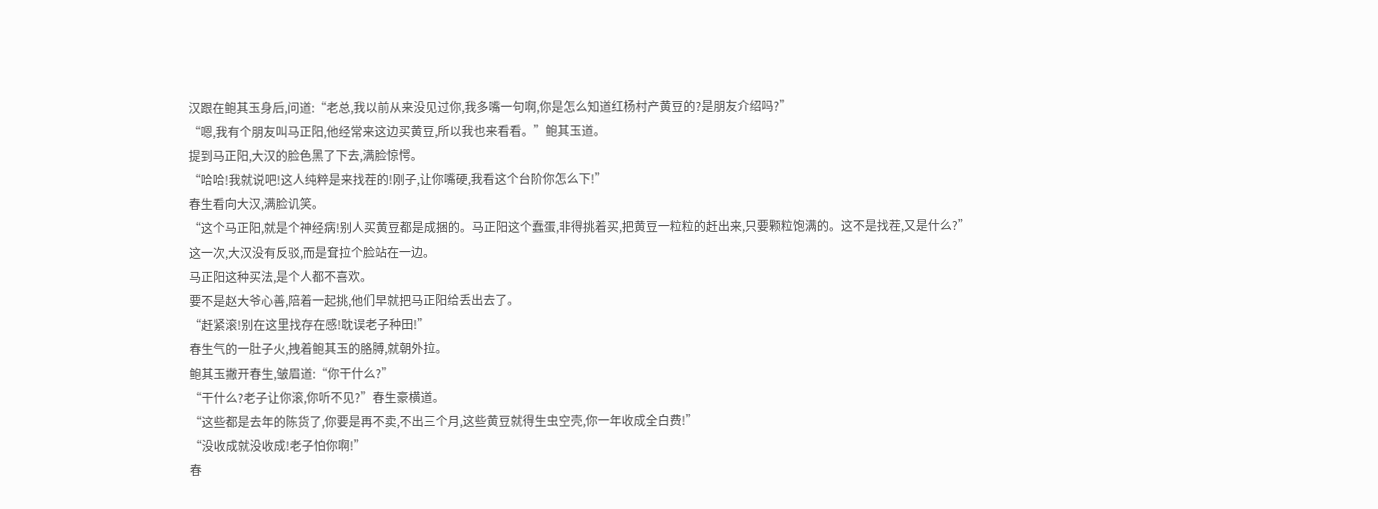汉跟在鲍其玉身后,问道:“老总,我以前从来没见过你,我多嘴一句啊,你是怎么知道红杨村产黄豆的?是朋友介绍吗?”
“嗯,我有个朋友叫马正阳,他经常来这边买黄豆,所以我也来看看。”鲍其玉道。
提到马正阳,大汉的脸色黑了下去,满脸惊愕。
“哈哈!我就说吧!这人纯粹是来找茬的!刚子,让你嘴硬,我看这个台阶你怎么下!”
春生看向大汉,满脸讥笑。
“这个马正阳,就是个神经病!别人买黄豆都是成捆的。马正阳这个蠢蛋,非得挑着买,把黄豆一粒粒的赶出来,只要颗粒饱满的。这不是找茬,又是什么?”
这一次,大汉没有反驳,而是耷拉个脸站在一边。
马正阳这种买法,是个人都不喜欢。
要不是赵大爷心善,陪着一起挑,他们早就把马正阳给丢出去了。
“赶紧滚!别在这里找存在感!耽误老子种田!”
春生气的一肚子火,拽着鲍其玉的胳膊,就朝外拉。
鲍其玉撇开春生,皱眉道:“你干什么?”
“干什么?老子让你滚,你听不见?”春生豪横道。
“这些都是去年的陈货了,你要是再不卖,不出三个月,这些黄豆就得生虫空壳,你一年收成全白费!”
“没收成就没收成!老子怕你啊!”
春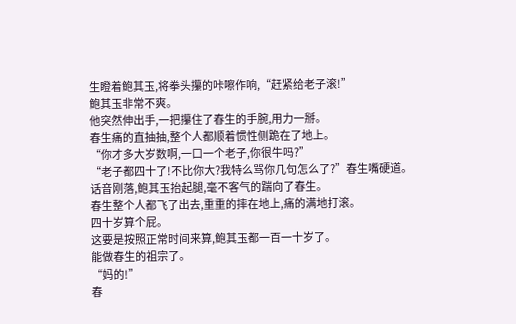生瞪着鲍其玉,将拳头攥的咔嚓作响,“赶紧给老子滚!”
鲍其玉非常不爽。
他突然伸出手,一把攥住了春生的手腕,用力一掰。
春生痛的直抽抽,整个人都顺着惯性侧跪在了地上。
“你才多大岁数啊,一口一个老子,你很牛吗?”
“老子都四十了!不比你大?我特么骂你几句怎么了?”春生嘴硬道。
话音刚落,鲍其玉抬起腿,毫不客气的踹向了春生。
春生整个人都飞了出去,重重的摔在地上,痛的满地打滚。
四十岁算个屁。
这要是按照正常时间来算,鲍其玉都一百一十岁了。
能做春生的祖宗了。
“妈的!”
春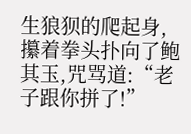生狼狈的爬起身,攥着拳头扑向了鲍其玉,咒骂道:“老子跟你拼了!”